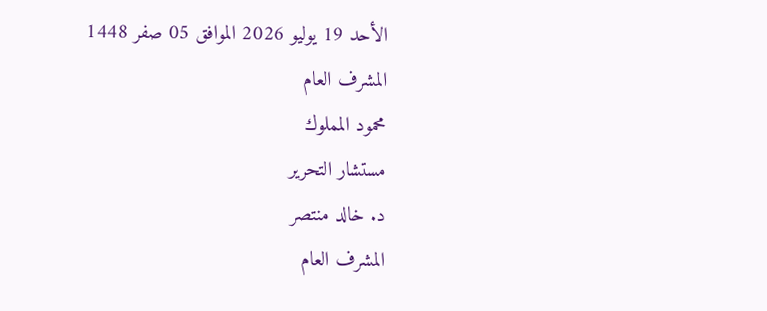الأحد 19 يوليو 2026 الموافق 05 صفر 1448
المشرف العام
محمود المملوك
مستشار التحرير
د. خالد منتصر
المشرف العام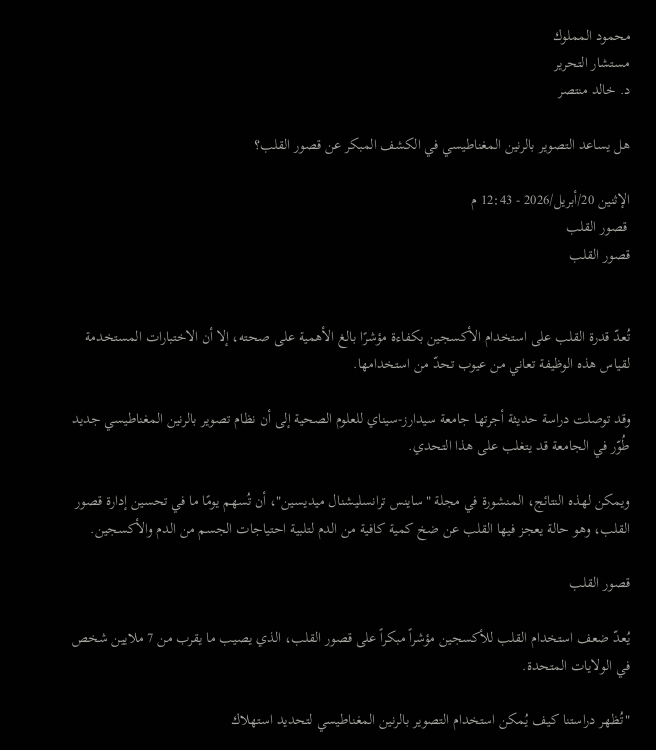محمود المملوك
مستشار التحرير
د. خالد منتصر

هل يساعد التصوير بالرنين المغناطيسي في الكشف المبكر عن قصور القلب؟

الإثنين 20/أبريل/2026 - 12:43 م
 قصور القلب
قصور القلب


تُعدّ قدرة القلب على استخدام الأكسجين بكفاءة مؤشرًا بالغ الأهمية على صحته، إلا أن الاختبارات المستخدمة لقياس هذه الوظيفة تعاني من عيوب تحدّ من استخدامها.

وقد توصلت دراسة حديثة أجرتها جامعة سيدارز-سيناي للعلوم الصحية إلى أن نظام تصوير بالرنين المغناطيسي جديد طُوّر في الجامعة قد يتغلب على هذا التحدي.

ويمكن لهذه النتائج، المنشورة في مجلة "ساينس ترانسليشنال ميديسين"، أن تُسهم يومًا ما في تحسين إدارة قصور القلب، وهو حالة يعجز فيها القلب عن ضخ كمية كافية من الدم لتلبية احتياجات الجسم من الدم والأكسجين.

قصور القلب

يُعدّ ضعف استخدام القلب للأكسجين مؤشراً مبكراً على قصور القلب، الذي يصيب ما يقرب من 7 ملايين شخص في الولايات المتحدة.

"تُظهر دراستنا كيف يُمكن استخدام التصوير بالرنين المغناطيسي لتحديد استهلاك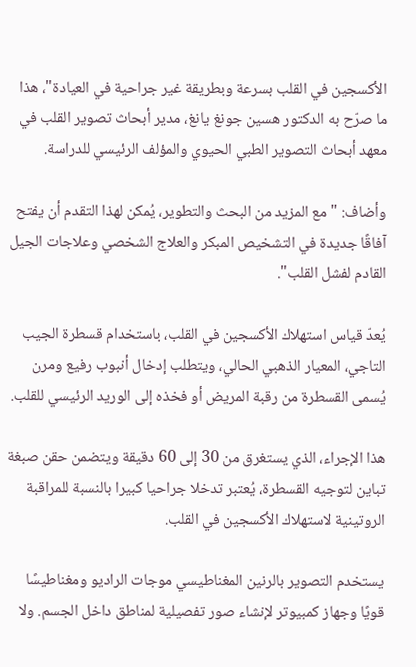الأكسجين في القلب بسرعة وبطريقة غير جراحية في العيادة"، هذا ما صرّح به الدكتور هسين جونغ يانغ، مدير أبحاث تصوير القلب في معهد أبحاث التصوير الطبي الحيوي والمؤلف الرئيسي للدراسة.

وأضاف: "مع المزيد من البحث والتطوير، يُمكن لهذا التقدم أن يفتح آفاقًا جديدة في التشخيص المبكر والعلاج الشخصي وعلاجات الجيل القادم لفشل القلب".

يُعدّ قياس استهلاك الأكسجين في القلب، باستخدام قسطرة الجيب التاجي، المعيار الذهبي الحالي، ويتطلب إدخال أنبوب رفيع ومرن يُسمى القسطرة من رقبة المريض أو فخذه إلى الوريد الرئيسي للقلب.

هذا الإجراء، الذي يستغرق من 30 إلى 60 دقيقة ويتضمن حقن صبغة تباين لتوجيه القسطرة، يُعتبر تدخلا جراحيا كبيرا بالنسبة للمراقبة الروتينية لاستهلاك الأكسجين في القلب.

يستخدم التصوير بالرنين المغناطيسي موجات الراديو ومغناطيسًا قويًا وجهاز كمبيوتر لإنشاء صور تفصيلية لمناطق داخل الجسم. ولا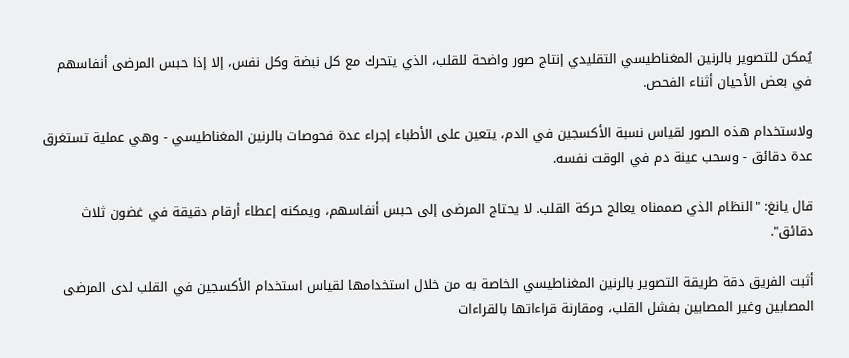يُمكن للتصوير بالرنين المغناطيسي التقليدي إنتاج صور واضحة للقلب، الذي يتحرك مع كل نبضة وكل نفس، إلا إذا حبس المرضى أنفاسهم في بعض الأحيان أثناء الفحص.

ولاستخدام هذه الصور لقياس نسبة الأكسجين في الدم، يتعين على الأطباء إجراء عدة فحوصات بالرنين المغناطيسي - وهي عملية تستغرق عدة دقائق - وسحب عينة دم في الوقت نفسه.

قال يانغ: "النظام الذي صممناه يعالج حركة القلب. لا يحتاج المرضى إلى حبس أنفاسهم، ويمكنه إعطاء أرقام دقيقة في غضون ثلاث دقائق".

أثبت الفريق دقة طريقة التصوير بالرنين المغناطيسي الخاصة به من خلال استخدامها لقياس استخدام الأكسجين في القلب لدى المرضى المصابين وغير المصابين بفشل القلب، ومقارنة قراءاتها بالقراءات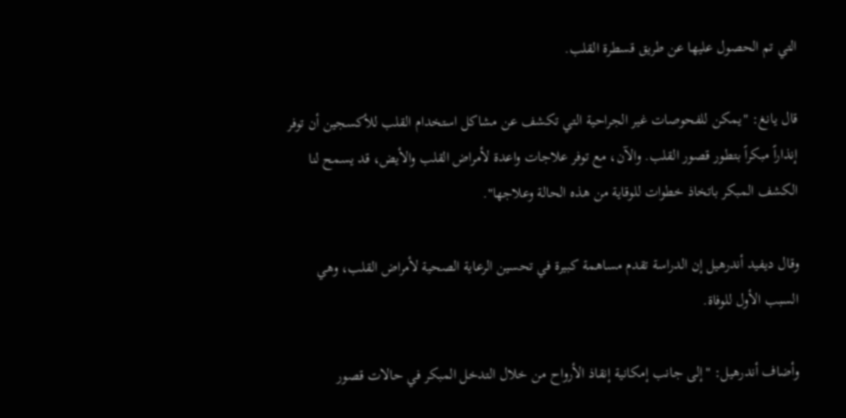التي تم الحصول عليها عن طريق قسطرة القلب.

قال يانغ: "يمكن للفحوصات غير الجراحية التي تكشف عن مشاكل استخدام القلب للأكسجين أن توفر إنذاراً مبكراً بتطور قصور القلب. والآن، مع توفر علاجات واعدة لأمراض القلب والأيض، قد يسمح لنا الكشف المبكر باتخاذ خطوات للوقاية من هذه الحالة وعلاجها".

وقال ديفيد أندرهيل إن الدراسة تقدم مساهمة كبيرة في تحسين الرعاية الصحية لأمراض القلب، وهي السبب الأول للوفاة.

وأضاف أندرهيل: "إلى جانب إمكانية إنقاذ الأرواح من خلال التدخل المبكر في حالات قصور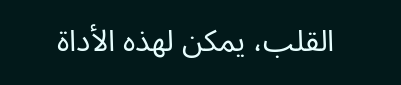القلب، يمكن لهذه الأداة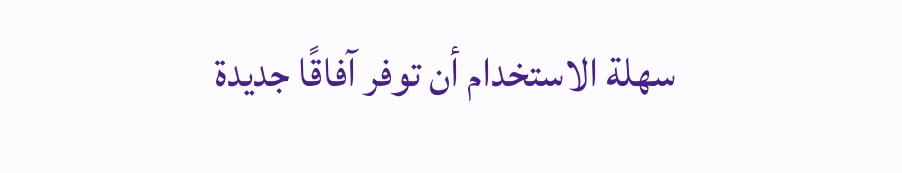سهلة الاستخدام أن توفر آفاقًا جديدة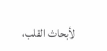لأبحاث القلب،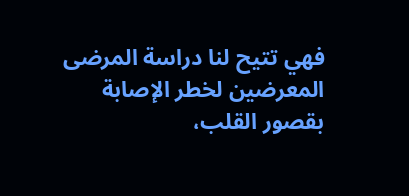فهي تتيح لنا دراسة المرضى المعرضين لخطر الإصابة بقصور القلب،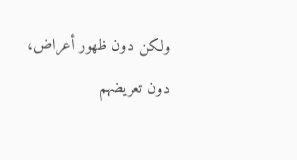ولكن دون ظهور أعراض، دون تعريضهم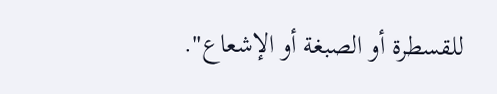للقسطرة أو الصبغة أو الإشعاع".